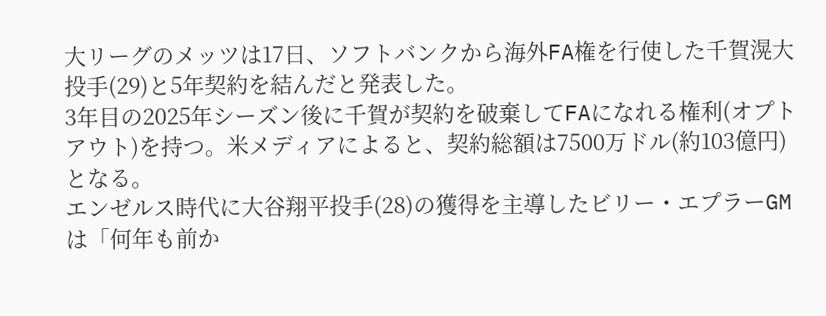大リーグのメッツは17日、ソフトバンクから海外FA権を行使した千賀滉大投手(29)と5年契約を結んだと発表した。
3年目の2025年シーズン後に千賀が契約を破棄してFAになれる権利(オプトアウト)を持つ。米メディアによると、契約総額は7500万ドル(約103億円)となる。
エンゼルス時代に大谷翔平投手(28)の獲得を主導したビリー・エプラーGMは「何年も前か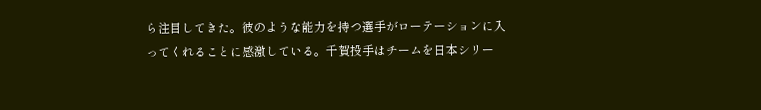ら注目してきた。彼のような能力を持つ選手がローテーションに入ってくれることに感激している。千賀投手はチームを日本シリー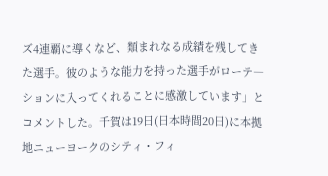ズ4連覇に導くなど、類まれなる成績を残してきた選手。彼のような能力を持った選手がローテ―ションに入ってくれることに感激しています」とコメントした。千賀は19日(日本時間20日)に本拠地ニューヨークのシティ・フィ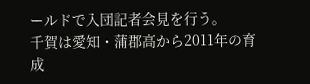ールドで入団記者会見を行う。
千賀は愛知・蒲郡高から2011年の育成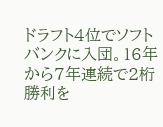ドラフト4位でソフトバンクに入団。16年から7年連続で2桁勝利を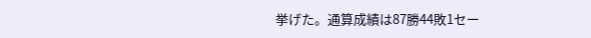挙げた。通算成績は87勝44敗1セー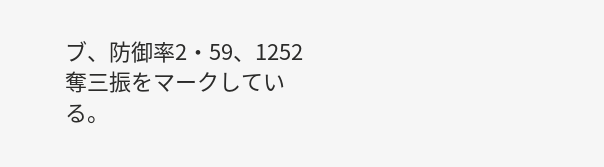ブ、防御率2・59、1252奪三振をマークしている。